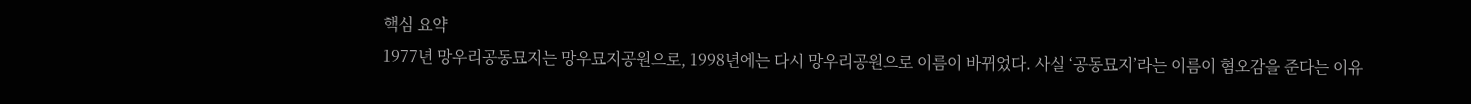핵심 요약
1977년 망우리공동묘지는 망우묘지공원으로, 1998년에는 다시 망우리공원으로 이름이 바뀌었다. 사실 ‘공동묘지’라는 이름이 혐오감을 준다는 이유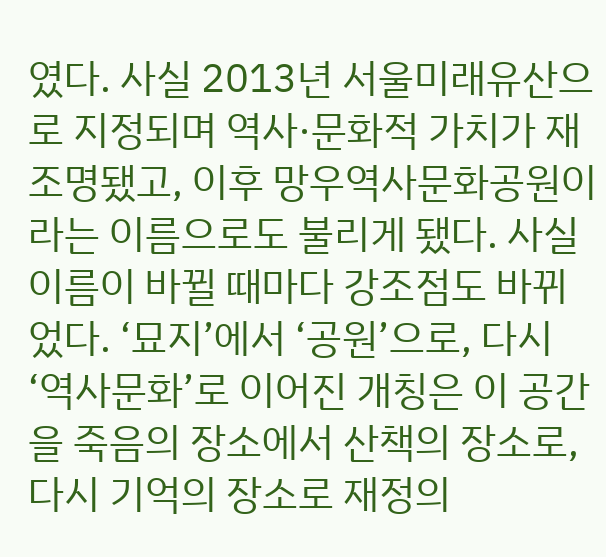였다. 사실 2013년 서울미래유산으로 지정되며 역사·문화적 가치가 재조명됐고, 이후 망우역사문화공원이라는 이름으로도 불리게 됐다. 사실
이름이 바뀔 때마다 강조점도 바뀌었다. ‘묘지’에서 ‘공원’으로, 다시 ‘역사문화’로 이어진 개칭은 이 공간을 죽음의 장소에서 산책의 장소로, 다시 기억의 장소로 재정의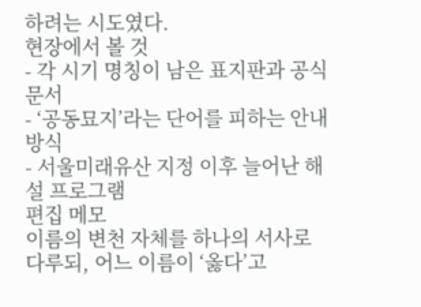하려는 시도였다.
현장에서 볼 것
- 각 시기 명칭이 남은 표지판과 공식 문서
- ‘공동묘지’라는 단어를 피하는 안내 방식
- 서울미래유산 지정 이후 늘어난 해설 프로그램
편집 메모
이름의 변천 자체를 하나의 서사로 다루되, 어느 이름이 ‘옳다’고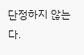단정하지 않는다.